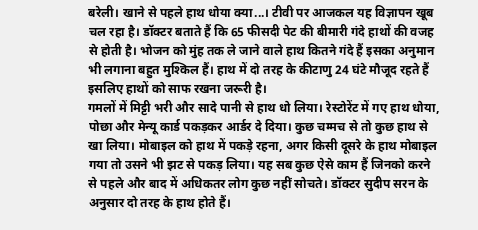बरेली। खाने से पहले हाथ धोया क्या...। टीवी पर आजकल यह विज्ञापन खूब चल रहा है। डॉक्टर बताते हैं कि 65 फीसदी पेट की बीमारी गंदे हाथों की वजह से होती है। भोजन को मुंह तक ले जाने वाले हाथ कितने गंदे हैं इसका अनुमान भी लगाना बहुत मुश्किल हैं। हाथ में दो तरह के कीटाणु 24 घंटे मौजूद रहते हैं इसलिए हाथों को साफ रखना जरूरी है।
गमलों में मिट्टी भरी और सादे पानी से हाथ धो लिया। रेस्टोरेंट में गए हाथ धोया, पोछा और मेन्यू कार्ड पकड़कर आर्डर दे दिया। कुछ चम्मच से तो कुछ हाथ से खा लिया। मोबाइल को हाथ में पकड़े रहना, अगर किसी दूसरे के हाथ मोबाइल गया तो उसने भी झट से पकड़ लिया। यह सब कुछ ऐसे काम हैं जिनको करने से पहले और बाद में अधिकतर लोग कुछ नहीं सोचते। डॉक्टर सुदीप सरन के अनुसार दो तरह के हाथ होते हैं।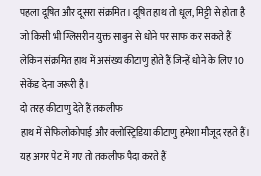पहला दूषित और दूसरा संक्रमित। दूषित हाथ तो धूल, मिट्टी से होता है जो किसी भी ग्लिसरीन युक्त साबुन से धोने पर साफ कर सकते हैं लेकिन संक्रमित हाथ में असंख्य कीटाणु होते हैं जिन्हें धोने के लिए 10 सेकेंड देना जरूरी है।
दो तरह कीटाणु देते हैं तकलीफ
हाथ में सेफिलोकोपाई और क्लोस्ट्रिडिया कीटाणु हमेशा मौजूद रहते हैं। यह अगर पेट में गए तो तकलीफ पैदा करते हैं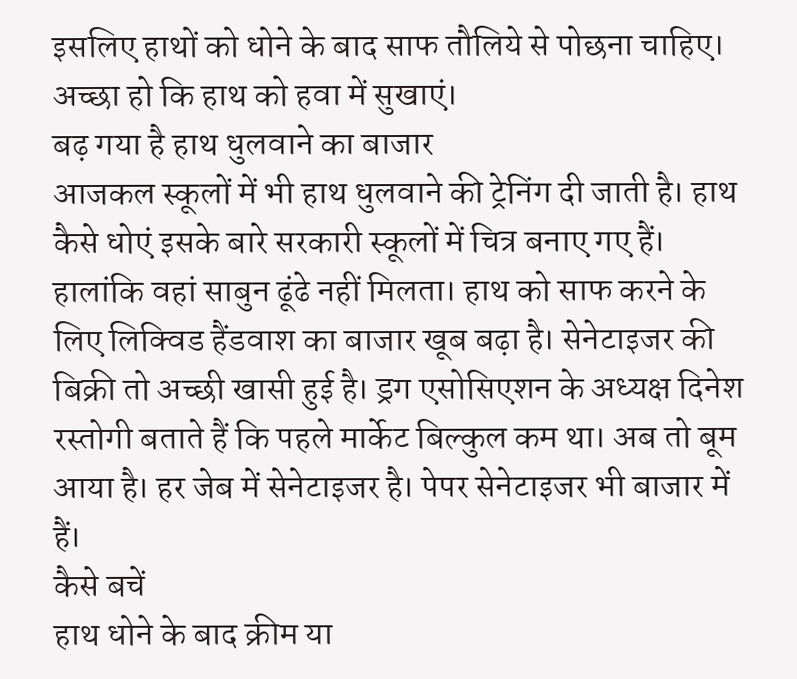इसलिए हाथों को धोने के बाद साफ तौलिये से पोछना चाहिए। अच्छा हो कि हाथ को हवा में सुखाएं।
बढ़ गया है हाथ धुलवाने का बाजार
आजकल स्कूलों में भी हाथ धुलवाने की ट्रेनिंग दी जाती है। हाथ कैसे धोएं इसके बारे सरकारी स्कूलों में चित्र बनाए गए हैं। हालांकि वहां साबुन ढूंढे नहीं मिलता। हाथ को साफ करने के लिए लिक्विड हैंडवाश का बाजार खूब बढ़ा है। सेनेटाइजर की बिक्री तो अच्छी खासी हुई है। ड्रग एसोसिएशन के अध्यक्ष दिनेश रस्तोगी बताते हैं कि पहले मार्केट बिल्कुल कम था। अब तो बूम आया है। हर जेब में सेनेटाइजर है। पेपर सेनेटाइजर भी बाजार में हैं।
कैसे बचें
हाथ धोने के बाद क्रीम या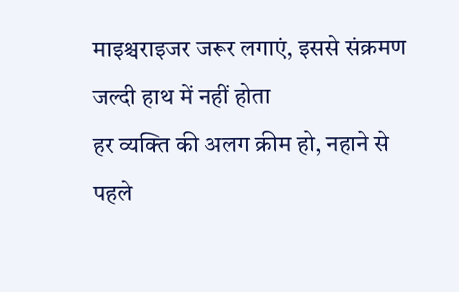माइश्चराइजर जरूर लगाएं, इससे संक्रमण जल्दी हाथ में नहीं होता
हर व्यक्ति की अलग क्रीम हो, नहाने से पहले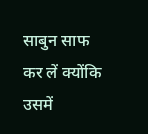साबुन साफ कर लें क्योंकि उसमें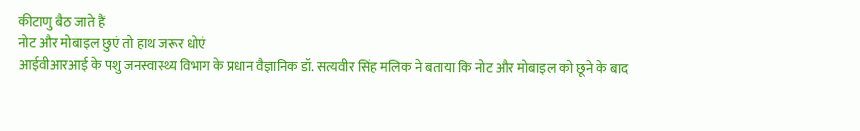कीटाणु बैठ जाते हैं
नोट और मोबाइल छुएं तो हाथ जरूर धोएं
आईवीआरआई के पशु जनस्वास्थ्य विभाग के प्रधान वैज्ञानिक डॉ. सत्यवीर सिंह मलिक ने बताया कि नोट और मोबाइल को छूने के बाद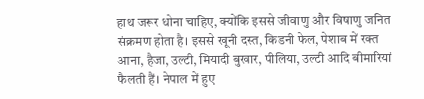हाथ जरूर धोना चाहिए, क्योंकि इससे जीवाणु और विषाणु जनित संक्रमण होता है। इससे खूनी दस्त, किडनी फेल, पेशाब में रक्त आना, हैजा, उल्टी, मियादी बुखार, पीलिया, उल्टी आदि बीमारियां फैलती हैं। नेपाल में हुए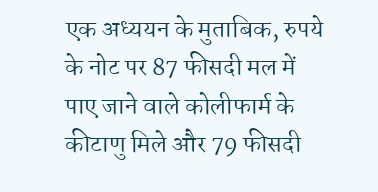एक अध्ययन के मुताबिक, रुपये के नोट पर 87 फीसदी मल में पाए जाने वाले कोलीफार्म के कीटाणु मिले और 79 फीसदी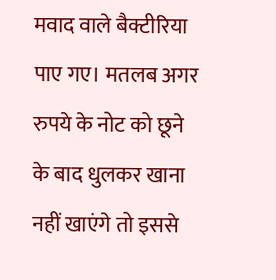मवाद वाले बैक्टीरिया पाए गए। मतलब अगर रुपये के नोट को छूने के बाद धुलकर खाना नहीं खाएंगे तो इससे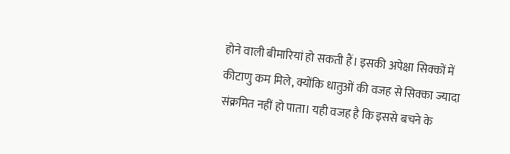होने वाली बीमारियां हो सकती हैं। इसकी अपेक्षा सिक्कों में कीटाणु कम मिले, क्योंकि धातुओं की वजह से सिक्का ज्यादा संक्रमित नहीं हो पाता। यही वजह है कि इससे बचने के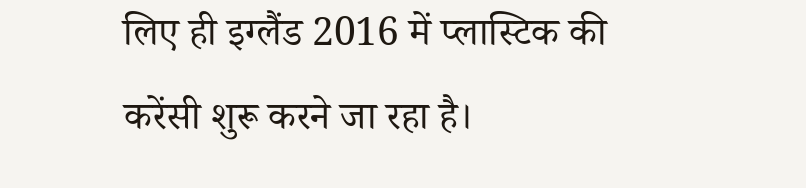लिए ही इग्लैंड 2016 में प्लास्टिक की करेंसी शुरू करने जा रहा है।